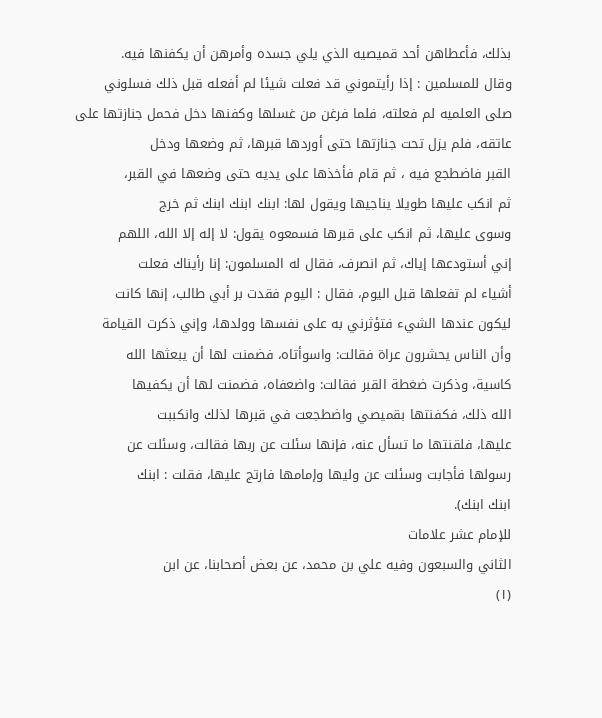بذلك، فأعطاهن أحد قميصيه الذي يلي جسده وأمرهن أن يكفنها فيه.
وقال للمسلمين : إذا رأيتموني قد فعلت شيئا لم أفعله قبل ذلك فسلوني
صلى العلميه لم فعلته، فلما فرغن من غسلها وكفنها دخل فحمل جنازتها على
عاتقه، فلم يزل تحت جنازتها حتى أوردها قبرها، ثم وضعها ودخل
القبر فاضطجع فيه ، ثم قام فأخذها على يديه حتى وضعها في القبر،
ثم انكب عليها طويلا يناجيها ويقول لها: ابنك ابنك ابنك ثم خرج
وسوى عليها، ثم انكب على قبرها فسمعوه يقول: لا إله إلا الله، اللهم
إني أستودعها إياك، ثم انصرف، فقال له المسلمون: إنا رأيناك فعلت
أشياء لم تفعلها قبل اليوم، فقال : اليوم فقدت بر أبي طالب، إنها كانت
ليكون عندها الشيء فتؤثرني به على نفسها وولدها، وإني ذكرت القيامة
وأن الناس يحشرون عراة فقالت: واسوأتاه، فضمنت لها أن يبعثها الله
كاسية، وذكرت ضغطة القبر فقالت: واضعفاه، فضمنت لها أن يكفيها
الله ذلك، فكفنتها بقميصي واضطجعت في قبرها لذلك وانكببت
عليها، فلقنتها ما تسأل عنه، فإنها سئلت عن ربها فقالت، وسئلت عن
رسولها فأجابت وسئلت عن وليها وإمامها فارتج عليها، فقلت : ابنك
ابنك ابنك).
للإمام عشر علامات
الثاني والسبعون وفيه علي بن محمد، عن بعض أصحابنا، عن ابن
(١)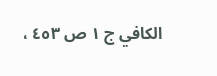الكافي ج ١ ص ٤٥٣ ،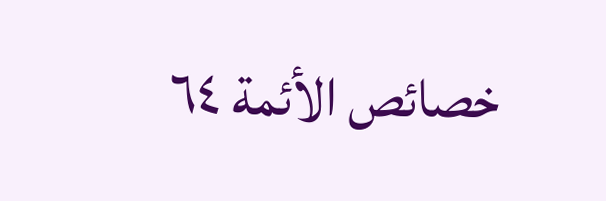خصائص الأئمة ٦٤